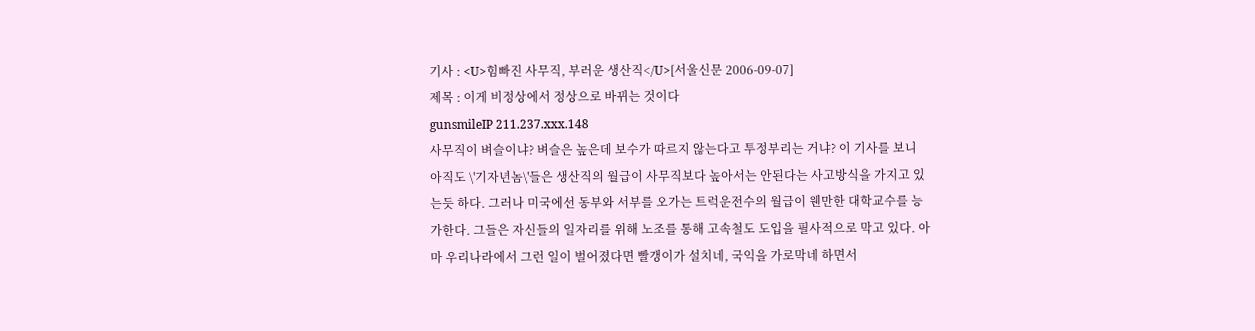기사 : <U>힘빠진 사무직, 부러운 생산직</U>[서울신문 2006-09-07]
제목 : 이게 비정상에서 정상으로 바뀌는 것이다
gunsmileIP 211.237.xxx.148
사무직이 벼슬이냐? 벼슬은 높은데 보수가 따르지 않는다고 투정부리는 거냐? 이 기사를 보니 아직도 \'기자년놈\'들은 생산직의 월급이 사무직보다 높아서는 안된다는 사고방식을 가지고 있는듯 하다. 그러나 미국에선 동부와 서부를 오가는 트럭운전수의 월급이 웬만한 대학교수를 능가한다. 그들은 자신들의 일자리를 위해 노조를 통해 고속철도 도입을 필사적으로 막고 있다. 아마 우리나라에서 그런 일이 벌어졌다면 빨갱이가 설치네, 국익을 가로막네 하면서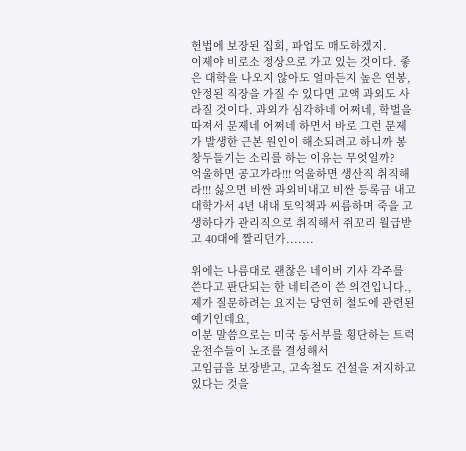헌법에 보장된 집회, 파업도 매도하겠지.
이제야 비로소 정상으로 가고 있는 것이다. 좋은 대학을 나오지 않아도 얼마든지 높은 연봉, 안정된 직장을 가질 수 있다면 고액 과외도 사라질 것이다. 과외가 심각하네 어쩌네, 학벌을 따져서 문제네 어쩌네 하면서 바로 그런 문제가 발생한 근본 원인이 해소되려고 하니까 봉창두들기는 소리를 하는 이유는 무엇일까?
억울하면 공고가라!!! 억울하면 생산직 취직해라!!! 싫으면 비싼 과외비내고 비싼 등록금 내고 대학가서 4년 내내 토익책과 씨름하며 죽을 고생하다가 관리직으로 취직해서 쥐꼬리 월급받고 40대에 짤리던가.......

위에는 나름대로 괜찮은 네이버 기사 각주를 쓴다고 판단되는 한 네티즌이 쓴 의견입니다.,
제가 질문하려는 요지는 당연히 철도에 관련된 예기인데요,
이분 말씀으로는 미국 동서부를 횡단하는 트럭 운전수들이 노조를 결성해서
고임금을 보장받고, 고속철도 건설을 저지하고 있다는 것을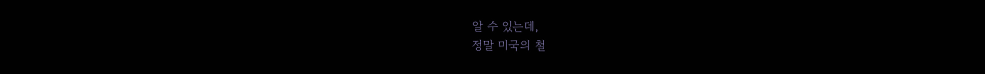알 수 있는데,
정말 미국의 철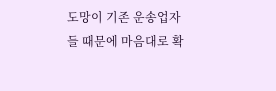도망이 기존 운송업자들 때문에 마음대로 확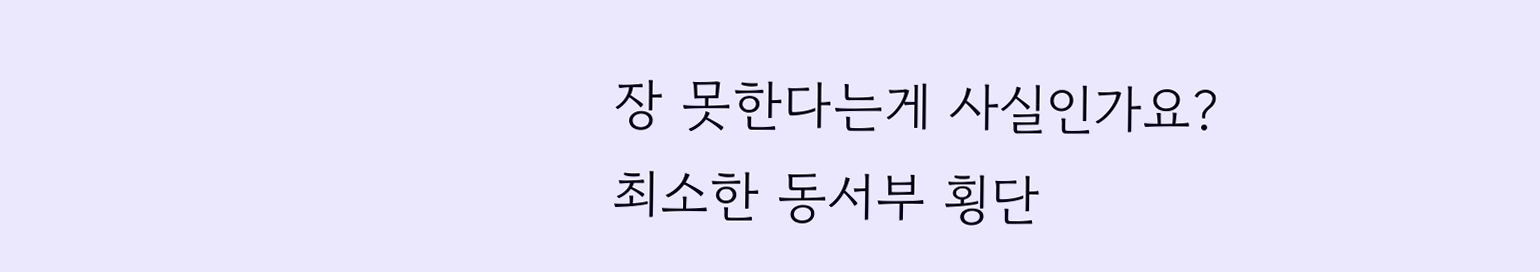장 못한다는게 사실인가요?
최소한 동서부 횡단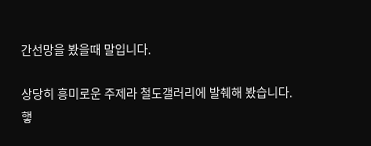간선망을 봤을때 말입니다.

상당히 흥미로운 주제라 철도갤러리에 발췌해 봤습니다.
햏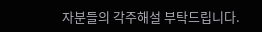자분들의 각주해설 부탁드립니다.